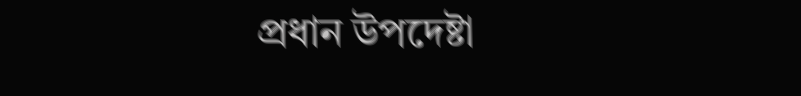প্রধান উপদেষ্টা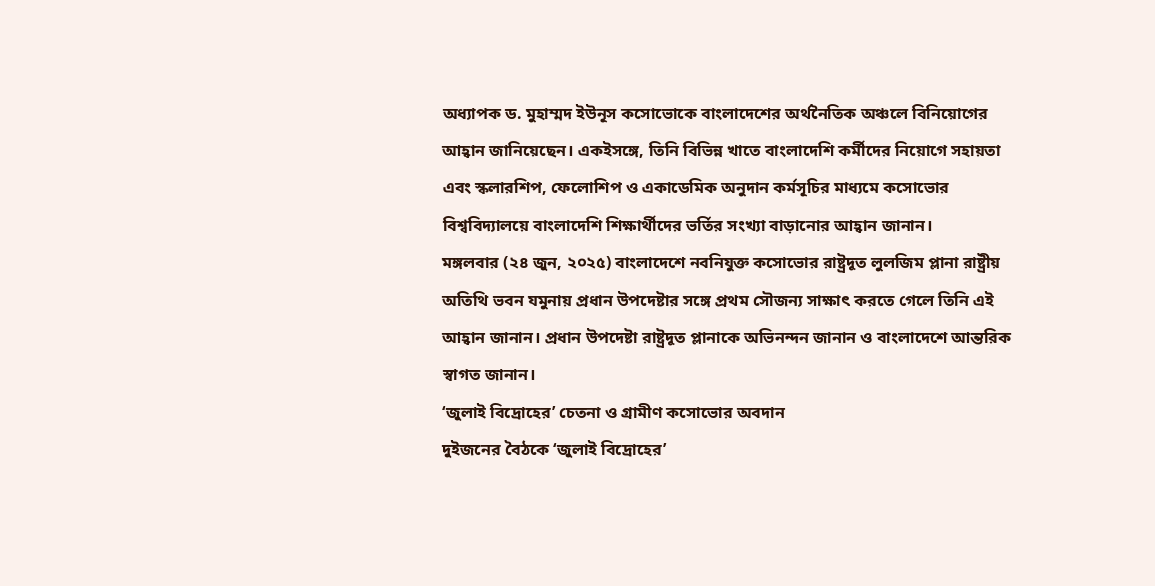অধ্যাপক ড. মুহাম্মদ ইউনূস কসোভোকে বাংলাদেশের অর্থনৈতিক অঞ্চলে বিনিয়োগের আহ্বান জানিয়েছেন। একইসঙ্গে, তিনি বিভিন্ন খাতে বাংলাদেশি কর্মীদের নিয়োগে সহায়তা এবং স্কলারশিপ, ফেলোশিপ ও একাডেমিক অনুদান কর্মসূচির মাধ্যমে কসোভোর বিশ্ববিদ্যালয়ে বাংলাদেশি শিক্ষার্থীদের ভর্তির সংখ্যা বাড়ানোর আহ্বান জানান।
মঙ্গলবার (২৪ জুন, ২০২৫) বাংলাদেশে নবনিযুক্ত কসোভোর রাষ্ট্রদূত লুলজিম প্লানা রাষ্ট্রীয় অতিথি ভবন যমুনায় প্রধান উপদেষ্টার সঙ্গে প্রথম সৌজন্য সাক্ষাৎ করতে গেলে তিনি এই আহ্বান জানান। প্রধান উপদেষ্টা রাষ্ট্রদূত প্লানাকে অভিনন্দন জানান ও বাংলাদেশে আন্তরিক স্বাগত জানান।
‘জুলাই বিদ্রোহের’ চেতনা ও গ্রামীণ কসোভোর অবদান
দুইজনের বৈঠকে ‘জুলাই বিদ্রোহের’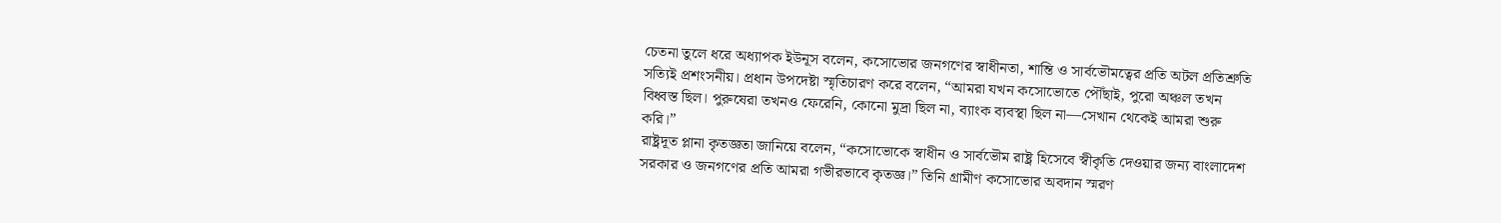চেতনা তুলে ধরে অধ্যাপক ইউনূস বলেন, কসোভোর জনগণের স্বাধীনতা, শান্তি ও সার্বভৌমত্বের প্রতি অটল প্রতিশ্রুতি সত্যিই প্রশংসনীয়। প্রধান উপদেষ্টা স্মৃতিচারণ করে বলেন, “আমরা যখন কসোভোতে পৌঁছাই, পুরো অঞ্চল তখন বিধ্বস্ত ছিল। পুরুষেরা তখনও ফেরেনি, কোনো মুদ্রা ছিল না, ব্যাংক ব্যবস্থা ছিল না—সেখান থেকেই আমরা শুরু করি।”
রাষ্ট্রদূত প্লানা কৃতজ্ঞতা জানিয়ে বলেন, “কসোভোকে স্বাধীন ও সার্বভৌম রাষ্ট্র হিসেবে স্বীকৃতি দেওয়ার জন্য বাংলাদেশ সরকার ও জনগণের প্রতি আমরা গভীরভাবে কৃতজ্ঞ।” তিনি গ্রামীণ কসোভোর অবদান স্মরণ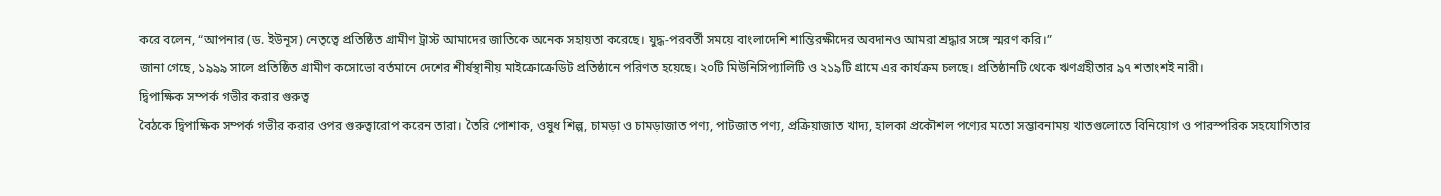করে বলেন, “আপনার (ড. ইউনূস) নেতৃত্বে প্রতিষ্ঠিত গ্রামীণ ট্রাস্ট আমাদের জাতিকে অনেক সহায়তা করেছে। যুদ্ধ-পরবর্তী সময়ে বাংলাদেশি শান্তিরক্ষীদের অবদানও আমরা শ্রদ্ধার সঙ্গে স্মরণ করি।”
জানা গেছে, ১৯৯৯ সালে প্রতিষ্ঠিত গ্রামীণ কসোভো বর্তমানে দেশের শীর্ষস্থানীয় মাইক্রোক্রেডিট প্রতিষ্ঠানে পরিণত হয়েছে। ২০টি মিউনিসিপ্যালিটি ও ২১৯টি গ্রামে এর কার্যক্রম চলছে। প্রতিষ্ঠানটি থেকে ঋণগ্রহীতার ৯৭ শতাংশই নারী।
দ্বিপাক্ষিক সম্পর্ক গভীর করার গুরুত্ব
বৈঠকে দ্বিপাক্ষিক সম্পর্ক গভীর করার ওপর গুরুত্বারোপ করেন তারা। তৈরি পোশাক, ওষুধ শিল্প, চামড়া ও চামড়াজাত পণ্য, পাটজাত পণ্য, প্রক্রিয়াজাত খাদ্য, হালকা প্রকৌশল পণ্যের মতো সম্ভাবনাময় খাতগুলোতে বিনিয়োগ ও পারস্পরিক সহযোগিতার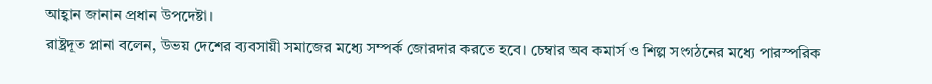আহ্বান জানান প্রধান উপদেষ্টা।
রাষ্ট্রদূত প্লানা বলেন, উভয় দেশের ব্যবসায়ী সমাজের মধ্যে সম্পর্ক জোরদার করতে হবে। চেম্বার অব কমার্স ও শিল্প সংগঠনের মধ্যে পারস্পরিক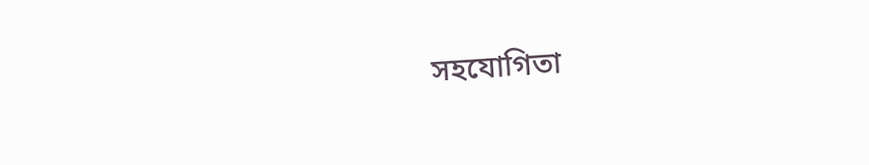সহযোগিতা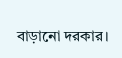বাড়ানো দরকার।